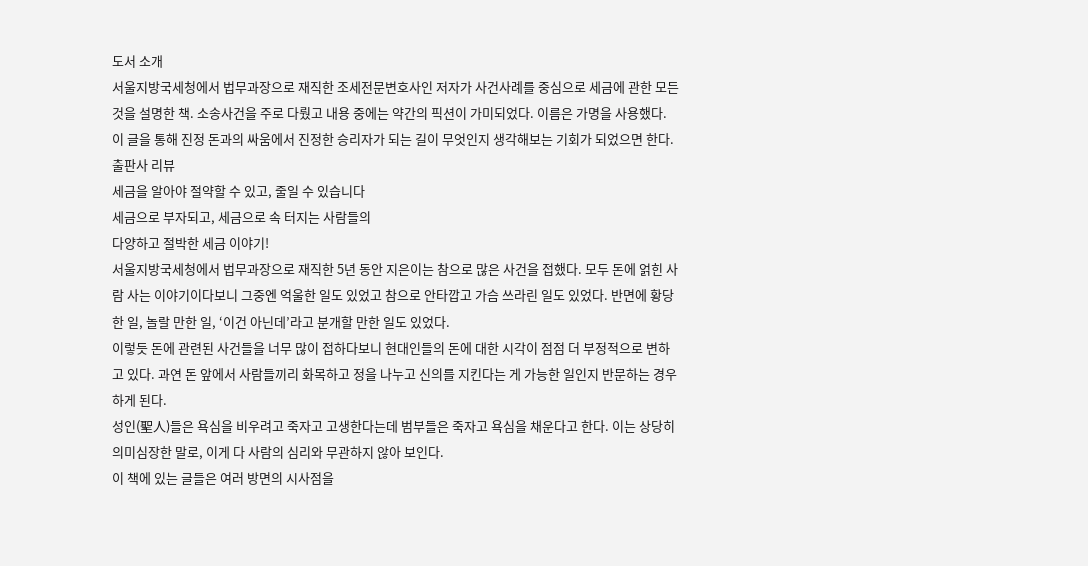도서 소개
서울지방국세청에서 법무과장으로 재직한 조세전문변호사인 저자가 사건사례를 중심으로 세금에 관한 모든 것을 설명한 책. 소송사건을 주로 다뤘고 내용 중에는 약간의 픽션이 가미되었다. 이름은 가명을 사용했다. 이 글을 통해 진정 돈과의 싸움에서 진정한 승리자가 되는 길이 무엇인지 생각해보는 기회가 되었으면 한다.
출판사 리뷰
세금을 알아야 절약할 수 있고, 줄일 수 있습니다
세금으로 부자되고, 세금으로 속 터지는 사람들의
다양하고 절박한 세금 이야기!
서울지방국세청에서 법무과장으로 재직한 5년 동안 지은이는 참으로 많은 사건을 접했다. 모두 돈에 얽힌 사람 사는 이야기이다보니 그중엔 억울한 일도 있었고 참으로 안타깝고 가슴 쓰라린 일도 있었다. 반면에 황당한 일, 놀랄 만한 일, ‘이건 아닌데’라고 분개할 만한 일도 있었다.
이렇듯 돈에 관련된 사건들을 너무 많이 접하다보니 현대인들의 돈에 대한 시각이 점점 더 부정적으로 변하고 있다. 과연 돈 앞에서 사람들끼리 화목하고 정을 나누고 신의를 지킨다는 게 가능한 일인지 반문하는 경우하게 된다.
성인(聖人)들은 욕심을 비우려고 죽자고 고생한다는데 범부들은 죽자고 욕심을 채운다고 한다. 이는 상당히 의미심장한 말로, 이게 다 사람의 심리와 무관하지 않아 보인다.
이 책에 있는 글들은 여러 방면의 시사점을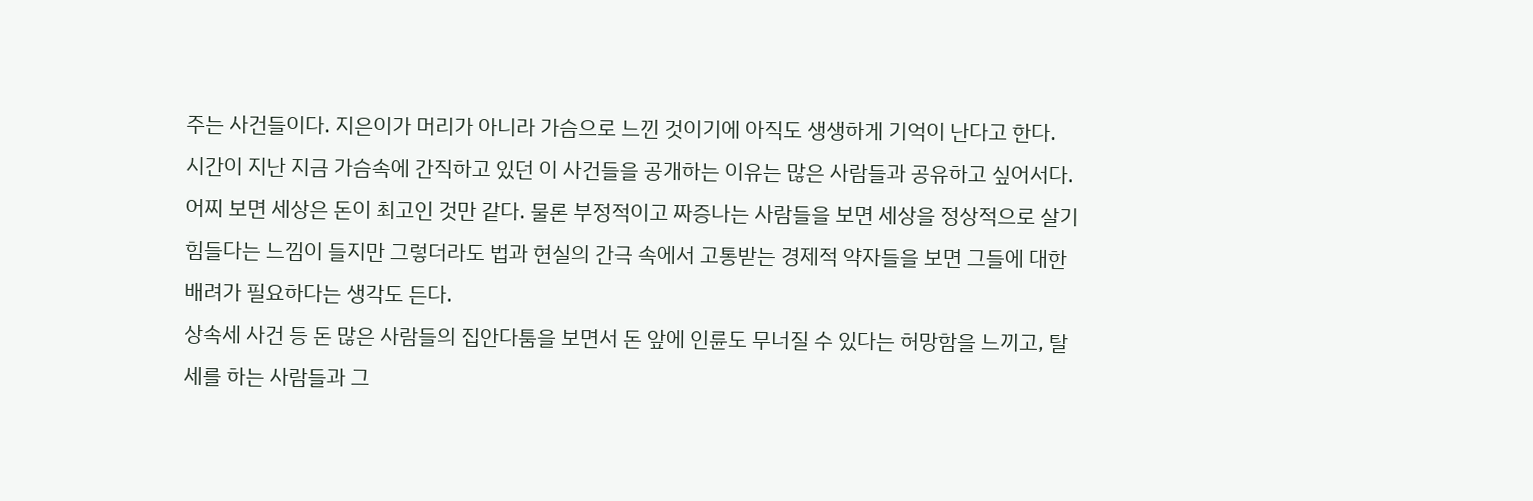주는 사건들이다. 지은이가 머리가 아니라 가슴으로 느낀 것이기에 아직도 생생하게 기억이 난다고 한다. 시간이 지난 지금 가슴속에 간직하고 있던 이 사건들을 공개하는 이유는 많은 사람들과 공유하고 싶어서다.
어찌 보면 세상은 돈이 최고인 것만 같다. 물론 부정적이고 짜증나는 사람들을 보면 세상을 정상적으로 살기 힘들다는 느낌이 들지만 그렇더라도 법과 현실의 간극 속에서 고통받는 경제적 약자들을 보면 그들에 대한 배려가 필요하다는 생각도 든다.
상속세 사건 등 돈 많은 사람들의 집안다툼을 보면서 돈 앞에 인륜도 무너질 수 있다는 허망함을 느끼고, 탈세를 하는 사람들과 그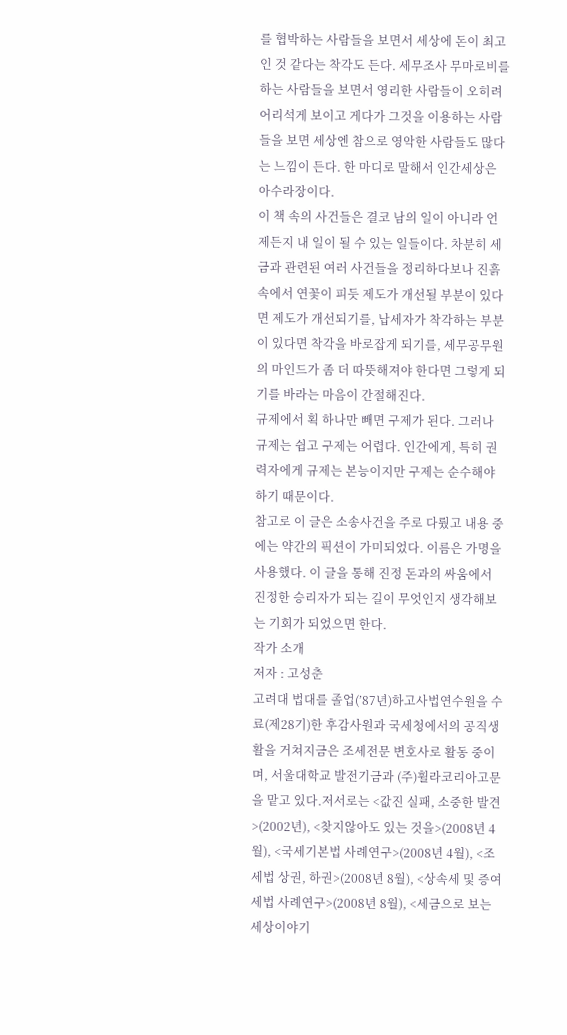를 협박하는 사람들을 보면서 세상에 돈이 최고인 것 같다는 착각도 든다. 세무조사 무마로비를 하는 사람들을 보면서 영리한 사람들이 오히려 어리석게 보이고 게다가 그것을 이용하는 사람들을 보면 세상엔 참으로 영악한 사람들도 많다는 느낌이 든다. 한 마디로 말해서 인간세상은 아수라장이다.
이 책 속의 사건들은 결코 남의 일이 아니라 언제든지 내 일이 될 수 있는 일들이다. 차분히 세금과 관련된 여러 사건들을 정리하다보나 진흙 속에서 연꽃이 피듯 제도가 개선될 부분이 있다면 제도가 개선되기를, 납세자가 착각하는 부분이 있다면 착각을 바로잡게 되기를, 세무공무원의 마인드가 좀 더 따뜻해져야 한다면 그렇게 되기를 바라는 마음이 간절해진다.
규제에서 획 하나만 빼면 구제가 된다. 그러나 규제는 쉽고 구제는 어렵다. 인간에게, 특히 권력자에게 규제는 본능이지만 구제는 순수해야 하기 때문이다.
참고로 이 글은 소송사건을 주로 다뤘고 내용 중에는 약간의 픽션이 가미되었다. 이름은 가명을 사용했다. 이 글을 통해 진정 돈과의 싸움에서 진정한 승리자가 되는 길이 무엇인지 생각해보는 기회가 되었으면 한다.
작가 소개
저자 : 고성춘
고려대 법대를 졸업(’87년)하고사법연수원을 수료(제28기)한 후감사원과 국세청에서의 공직생활을 거쳐지금은 조세전문 변호사로 활동 중이며, 서울대학교 발전기금과 (주)휠라코리아고문을 맡고 있다.저서로는 <값진 실패, 소중한 발견>(2002년), <찾지않아도 있는 것을>(2008년 4월), <국세기본법 사례연구>(2008년 4월), <조세법 상권, 하권>(2008년 8월), <상속세 및 증여세법 사례연구>(2008년 8월), <세금으로 보는 세상이야기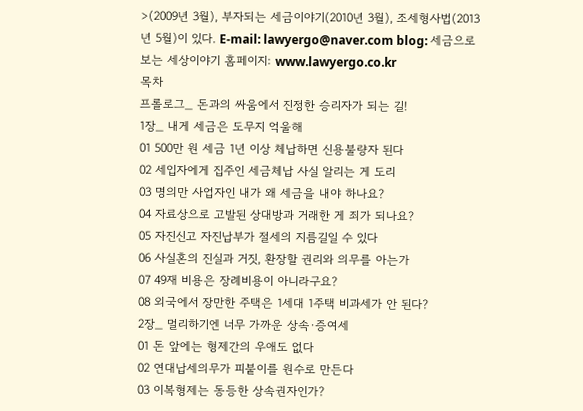>(2009년 3월), 부자되는 세금이야기(2010년 3월), 조세형사법(2013년 5월)이 있다. E-mail: lawyergo@naver.com blog: 세금으로 보는 세상이야기 홈페이지: www.lawyergo.co.kr
목차
프롤로그_ 돈과의 싸움에서 진정한 승리자가 되는 길!
1장_ 내게 세금은 도무지 억울해
01 500만 원 세금 1년 이상 체납하면 신용불량자 된다
02 세입자에게 집주인 세금체납 사실 알리는 게 도리
03 명의만 사업자인 내가 왜 세금을 내야 하나요?
04 자료상으로 고발된 상대방과 거래한 게 죄가 되나요?
05 자진신고 자진납부가 절세의 지름길일 수 있다
06 사실혼의 진실과 거짓, 환장할 권리와 의무를 아는가
07 49재 비용은 장례비용이 아니라구요?
08 외국에서 장만한 주택은 1세대 1주택 비과세가 안 된다?
2장_ 멀리하기엔 너무 가까운 상속·증여세
01 돈 앞에는 형제간의 우애도 없다
02 연대납세의무가 피붙이를 원수로 만든다
03 이복형제는 동등한 상속권자인가?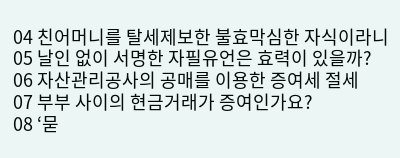04 친어머니를 탈세제보한 불효막심한 자식이라니
05 날인 없이 서명한 자필유언은 효력이 있을까?
06 자산관리공사의 공매를 이용한 증여세 절세
07 부부 사이의 현금거래가 증여인가요?
08 ‘묻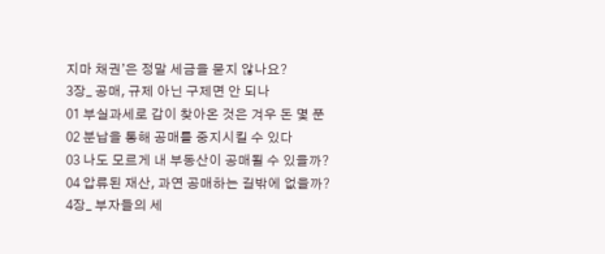지마 채권’은 정말 세금을 묻지 않나요?
3장_ 공매, 규제 아닌 구제면 안 되나
01 부실과세로 갑이 찾아온 것은 겨우 돈 몇 푼
02 분납을 통해 공매를 중지시킬 수 있다
03 나도 모르게 내 부동산이 공매될 수 있을까?
04 압류된 재산, 과연 공매하는 길밖에 없을까?
4장_ 부자들의 세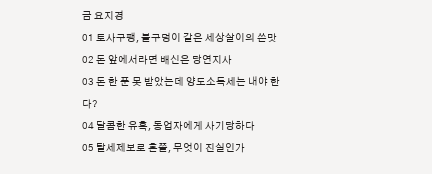금 요지경
01 토사구팽, 불구덩이 같은 세상살이의 쓴맛
02 돈 앞에서라면 배신은 당연지사
03 돈 한 푼 못 받았는데 양도소득세는 내야 한다?
04 달콤한 유혹, 동업자에게 사기당하다
05 탈세제보로 혼쭐, 무엇이 진실인가